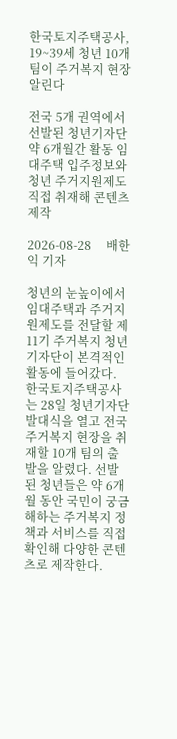한국토지주택공사, 19~39세 청년 10개 팀이 주거복지 현장 알린다

전국 5개 권역에서 선발된 청년기자단 약 6개월간 활동 임대주택 입주정보와 청년 주거지원제도 직접 취재해 콘텐츠 제작

2026-08-28     배한익 기자

청년의 눈높이에서 임대주택과 주거지원제도를 전달할 제11기 주거복지 청년기자단이 본격적인 활동에 들어갔다. 한국토지주택공사는 28일 청년기자단 발대식을 열고 전국 주거복지 현장을 취재할 10개 팀의 출발을 알렸다. 선발된 청년들은 약 6개월 동안 국민이 궁금해하는 주거복지 정책과 서비스를 직접 확인해 다양한 콘텐츠로 제작한다.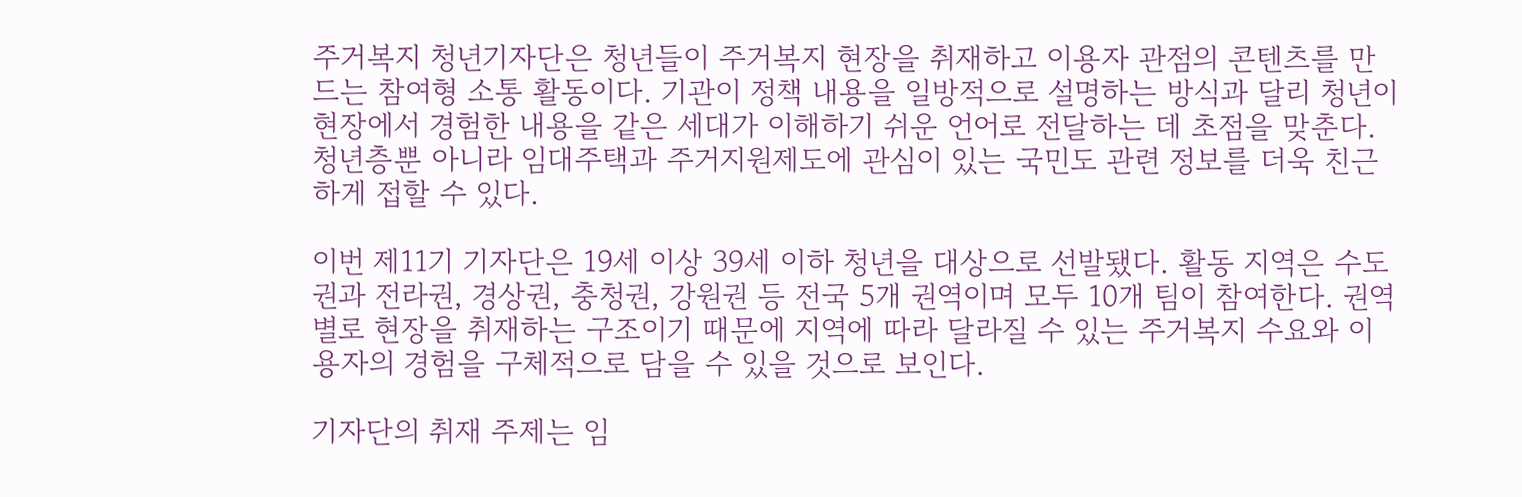주거복지 청년기자단은 청년들이 주거복지 현장을 취재하고 이용자 관점의 콘텐츠를 만드는 참여형 소통 활동이다. 기관이 정책 내용을 일방적으로 설명하는 방식과 달리 청년이 현장에서 경험한 내용을 같은 세대가 이해하기 쉬운 언어로 전달하는 데 초점을 맞춘다. 청년층뿐 아니라 임대주택과 주거지원제도에 관심이 있는 국민도 관련 정보를 더욱 친근하게 접할 수 있다.

이번 제11기 기자단은 19세 이상 39세 이하 청년을 대상으로 선발됐다. 활동 지역은 수도권과 전라권, 경상권, 충청권, 강원권 등 전국 5개 권역이며 모두 10개 팀이 참여한다. 권역별로 현장을 취재하는 구조이기 때문에 지역에 따라 달라질 수 있는 주거복지 수요와 이용자의 경험을 구체적으로 담을 수 있을 것으로 보인다.

기자단의 취재 주제는 임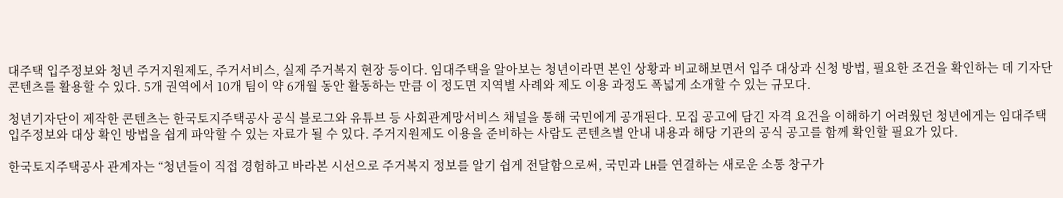대주택 입주정보와 청년 주거지원제도, 주거서비스, 실제 주거복지 현장 등이다. 임대주택을 알아보는 청년이라면 본인 상황과 비교해보면서 입주 대상과 신청 방법, 필요한 조건을 확인하는 데 기자단 콘텐츠를 활용할 수 있다. 5개 권역에서 10개 팀이 약 6개월 동안 활동하는 만큼 이 정도면 지역별 사례와 제도 이용 과정도 폭넓게 소개할 수 있는 규모다.

청년기자단이 제작한 콘텐츠는 한국토지주택공사 공식 블로그와 유튜브 등 사회관계망서비스 채널을 통해 국민에게 공개된다. 모집 공고에 담긴 자격 요건을 이해하기 어려웠던 청년에게는 임대주택 입주정보와 대상 확인 방법을 쉽게 파악할 수 있는 자료가 될 수 있다. 주거지원제도 이용을 준비하는 사람도 콘텐츠별 안내 내용과 해당 기관의 공식 공고를 함께 확인할 필요가 있다.

한국토지주택공사 관계자는 “청년들이 직접 경험하고 바라본 시선으로 주거복지 정보를 알기 쉽게 전달함으로써, 국민과 LH를 연결하는 새로운 소통 창구가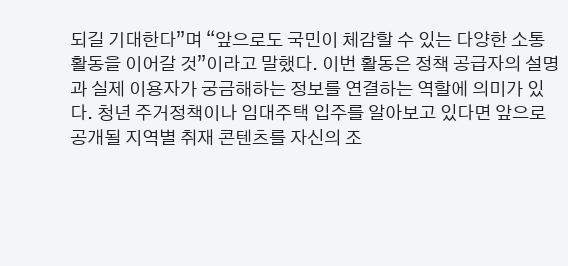되길 기대한다”며 “앞으로도 국민이 체감할 수 있는 다양한 소통 활동을 이어갈 것”이라고 말했다. 이번 활동은 정책 공급자의 설명과 실제 이용자가 궁금해하는 정보를 연결하는 역할에 의미가 있다. 청년 주거정책이나 임대주택 입주를 알아보고 있다면 앞으로 공개될 지역별 취재 콘텐츠를 자신의 조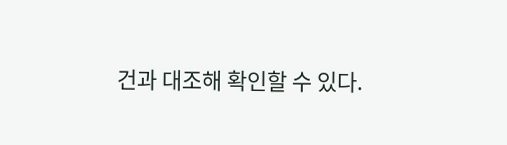건과 대조해 확인할 수 있다.